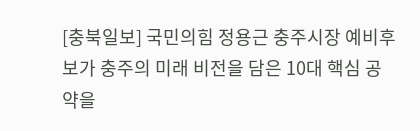[충북일보] 국민의힘 정용근 충주시장 예비후보가 충주의 미래 비전을 담은 10대 핵심 공약을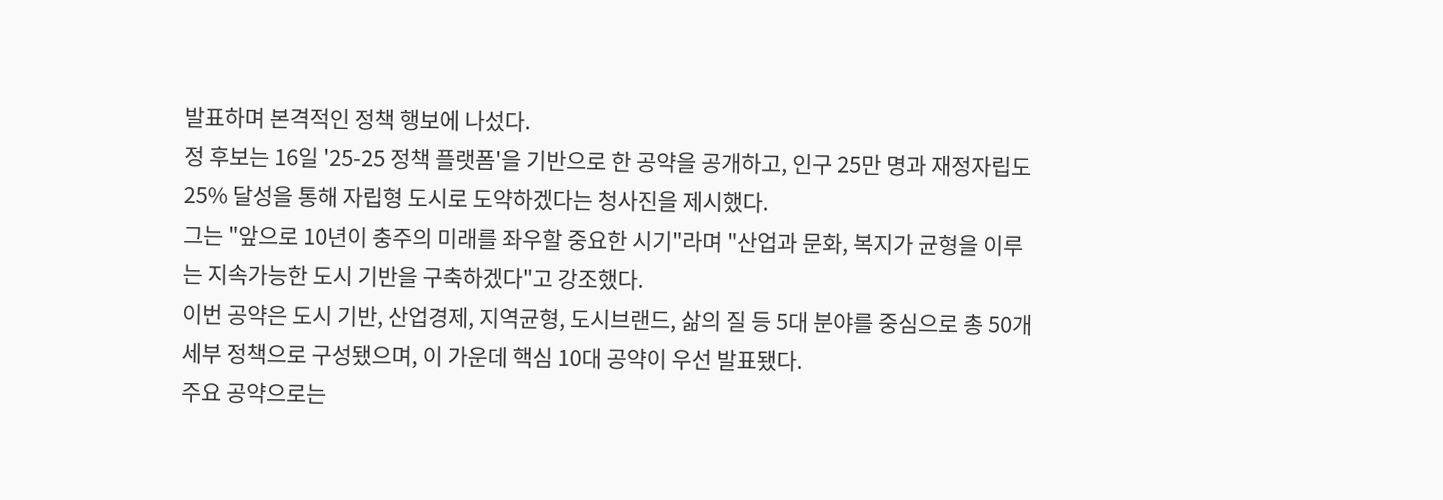발표하며 본격적인 정책 행보에 나섰다.
정 후보는 16일 '25-25 정책 플랫폼'을 기반으로 한 공약을 공개하고, 인구 25만 명과 재정자립도 25% 달성을 통해 자립형 도시로 도약하겠다는 청사진을 제시했다.
그는 "앞으로 10년이 충주의 미래를 좌우할 중요한 시기"라며 "산업과 문화, 복지가 균형을 이루는 지속가능한 도시 기반을 구축하겠다"고 강조했다.
이번 공약은 도시 기반, 산업경제, 지역균형, 도시브랜드, 삶의 질 등 5대 분야를 중심으로 총 50개 세부 정책으로 구성됐으며, 이 가운데 핵심 10대 공약이 우선 발표됐다.
주요 공약으로는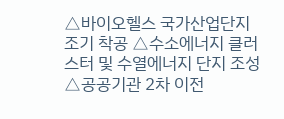△바이오헬스 국가산업단지 조기 착공 △수소에너지 클러스터 및 수열에너지 단지 조성 △공공기관 2차 이전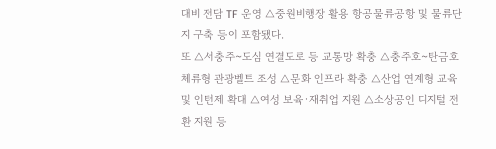대비 전담 TF 운영 △중원비행장 활용 항공물류공항 및 물류단지 구축 등이 포함됐다.
또 △서충주~도심 연결도로 등 교통망 확충 △충주호~탄금호 체류형 관광벨트 조성 △문화 인프라 확충 △산업 연계형 교육 및 인턴제 확대 △여성 보육·재취업 지원 △소상공인 디지털 전환 지원 등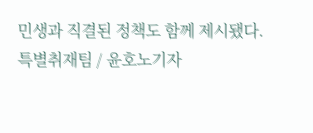민생과 직결된 정책도 함께 제시됐다.
특별취재팀 / 윤호노기자